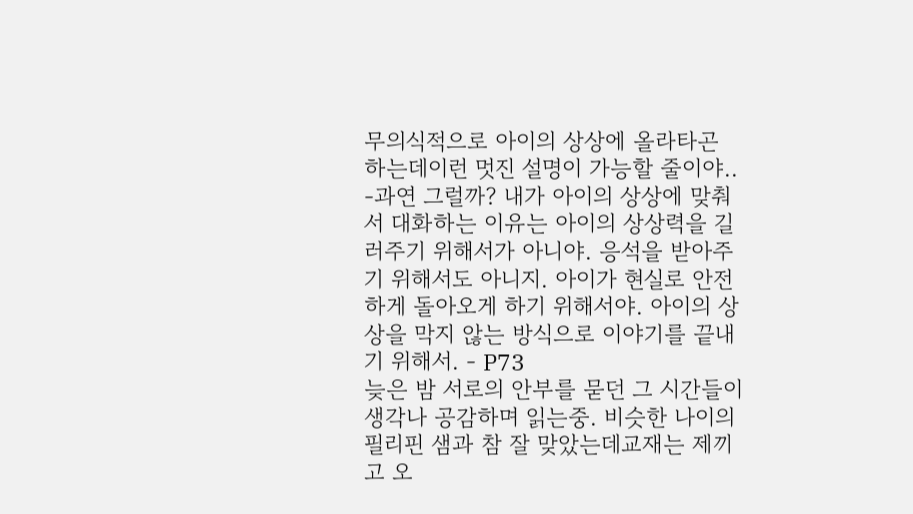무의식적으로 아이의 상상에 올라타곤 하는데이런 멋진 설명이 가능할 줄이야..
-과연 그럴까? 내가 아이의 상상에 맞춰서 대화하는 이유는 아이의 상상력을 길러주기 위해서가 아니야. 응석을 받아주기 위해서도 아니지. 아이가 현실로 안전하게 돌아오게 하기 위해서야. 아이의 상상을 막지 않는 방식으로 이야기를 끝내기 위해서. - P73
늦은 밤 서로의 안부를 묻던 그 시간들이 생각나 공감하며 읽는중. 비슷한 나이의 필리핀 샘과 참 잘 맞았는데교재는 제끼고 오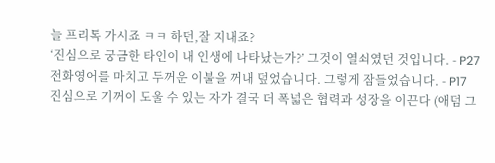늘 프리톡 가시죠 ㅋㅋ 하던,잘 지내죠?
‘진심으로 궁금한 타인이 내 인생에 나타났는가?’ 그것이 열쇠였던 것입니다. - P27
전화영어를 마치고 두꺼운 이불을 꺼내 덮었습니다. 그렇게 잠들었습니다. - P17
진심으로 기꺼이 도울 수 있는 자가 결국 더 폭넓은 협력과 성장을 이끈다 (애덤 그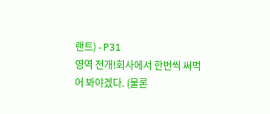랜트) - P31
영역 전개!회사에서 한번씩 써먹어 봐야겠다. (물론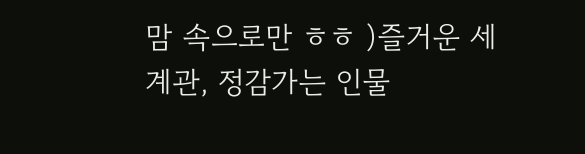맘 속으로만 ㅎㅎ )즐거운 세계관, 정감가는 인물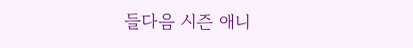들다음 시즌 애니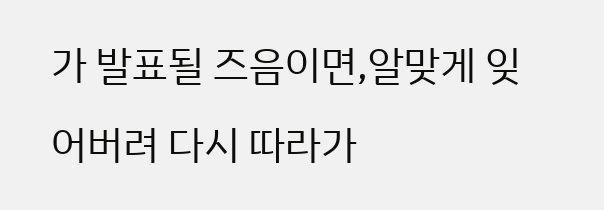가 발표될 즈음이면,알맞게 잊어버려 다시 따라가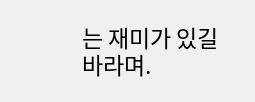는 재미가 있길 바라며.